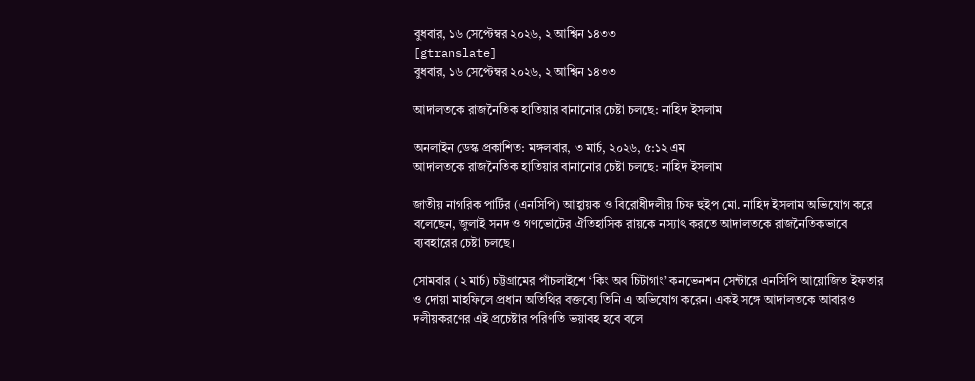বুধবার, ১৬ সেপ্টেম্বর ২০২৬, ২ আশ্বিন ১৪৩৩
[gtranslate]
বুধবার, ১৬ সেপ্টেম্বর ২০২৬, ২ আশ্বিন ১৪৩৩

আদালতকে রাজনৈতিক হাতিয়ার বানানোর চেষ্টা চলছে: নাহিদ ইসলাম

অনলাইন ডেস্ক প্রকাশিত: মঙ্গলবার, ৩ মার্চ, ২০২৬, ৫:১২ এম
আদালতকে রাজনৈতিক হাতিয়ার বানানোর চেষ্টা চলছে: নাহিদ ইসলাম

জাতীয় নাগরিক পার্টির (এনসিপি) আহ্বায়ক ও বিরোধীদলীয় চিফ হুইপ মো. নাহিদ ইসলাম অভিযোগ করে বলেছেন, জুলাই সনদ ও গণভোটের ঐতিহাসিক রায়কে নস্যাৎ করতে আদালতকে রাজনৈতিকভাবে ব্যবহারের চেষ্টা চলছে।

সোমবার (২ মার্চ) চট্টগ্রামের পাঁচলাইশে ‘কিং অব চিটাগাং’ কনভেনশন সেন্টারে এনসিপি আয়োজিত ইফতার ও দোয়া মাহফিলে প্রধান অতিথির বক্তব্যে তিনি এ অভিযোগ করেন। একই সঙ্গে আদালতকে আবারও দলীয়করণের এই প্রচেষ্টার পরিণতি ভয়াবহ হবে বলে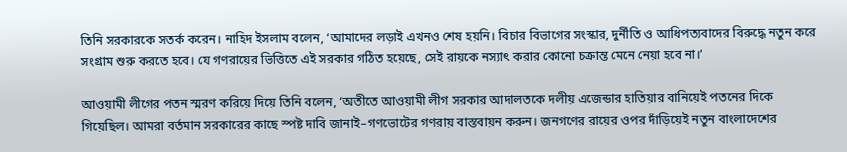তিনি সরকারকে সতর্ক করেন। নাহিদ ইসলাম বলেন, ‘আমাদের লড়াই এখনও শেষ হয়নি। বিচার বিভাগের সংস্কার, দুর্নীতি ও আধিপত্যবাদের বিরুদ্ধে নতুন করে সংগ্রাম শুরু করতে হবে। যে গণরায়ের ভিত্তিতে এই সরকার গঠিত হয়েছে, সেই রায়কে নস্যাৎ করার কোনো চক্রান্ত মেনে নেয়া হবে না।’

আওয়ামী লীগের পতন স্মরণ করিয়ে দিয়ে তিনি বলেন, ‘অতীতে আওয়ামী লীগ সরকার আদালতকে দলীয় এজেন্ডার হাতিয়ার বানিয়েই পতনের দিকে গিয়েছিল। আমরা বর্তমান সরকারের কাছে স্পষ্ট দাবি জানাই–গণভোটের গণরায় বাস্তবায়ন করুন। জনগণের রায়ের ওপর দাঁড়িয়েই নতুন বাংলাদেশের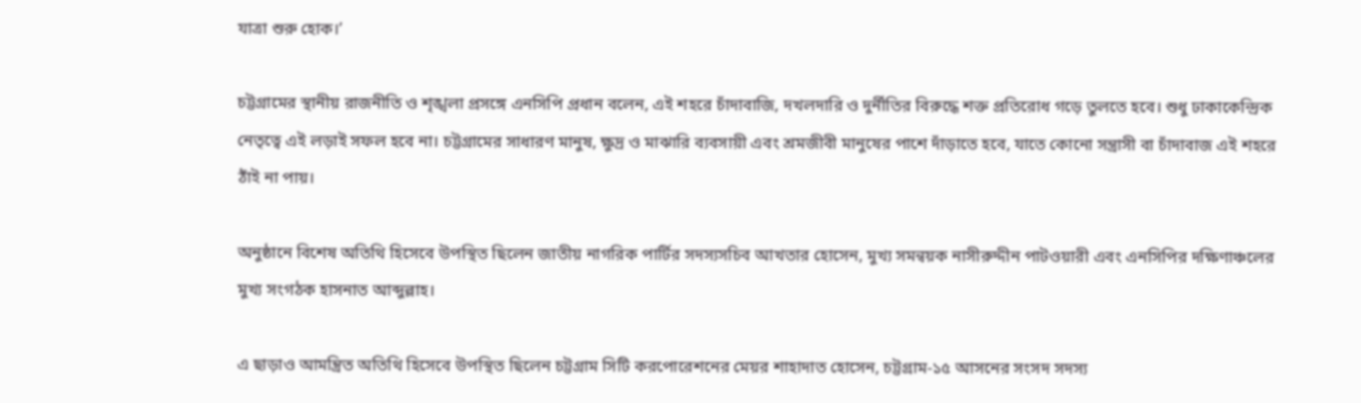যাত্রা শুরু হোক।’

চট্টগ্রামের স্থানীয় রাজনীতি ও শৃঙ্খলা প্রসঙ্গে এনসিপি প্রধান বলেন, এই শহরে চাঁদাবাজি, দখলদারি ও দুর্নীতির বিরুদ্ধে শক্ত প্রতিরোধ গড়ে তুলতে হবে। শুধু ঢাকাকেন্দ্রিক নেতৃত্বে এই লড়াই সফল হবে না। চট্টগ্রামের সাধারণ মানুষ, ক্ষুদ্র ও মাঝারি ব্যবসায়ী এবং শ্রমজীবী মানুষের পাশে দাঁড়াতে হবে, যাতে কোনো সন্ত্রাসী বা চাঁদাবাজ এই শহরে ঠাঁই না পায়।

অনুষ্ঠানে বিশেষ অতিথি হিসেবে উপস্থিত ছিলেন জাতীয় নাগরিক পার্টির সদস্যসচিব আখতার হোসেন, মুখ্য সমন্বয়ক নাসীরুদ্দীন পাটওয়ারী এবং এনসিপির দক্ষিণাঞ্চলের মুখ্য সংগঠক হাসনাত আব্দুল্লাহ।

এ ছাড়াও আমন্ত্রিত অতিথি হিসেবে উপস্থিত ছিলেন চট্টগ্রাম সিটি করপোরেশনের মেয়র শাহাদাত হোসেন, চট্টগ্রাম-১৫ আসনের সংসদ সদস্য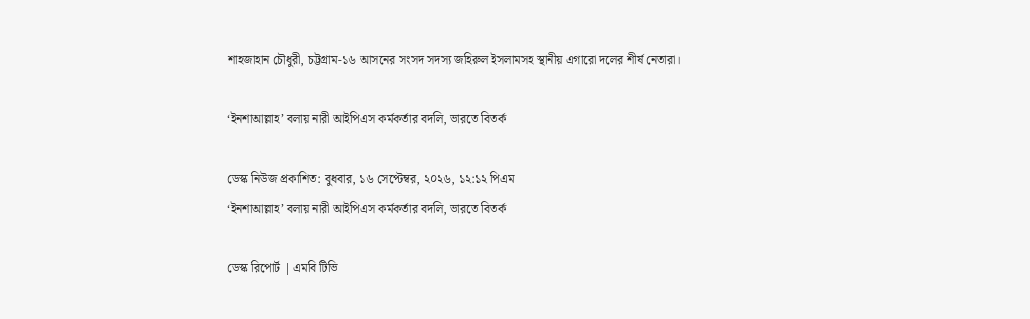শাহজাহান চৌধুরী, চট্টগ্রাম-১৬ আসনের সংসদ সদস্য জহিরুল ইসলামসহ স্থানীয় এগারো দলের শীর্ষ নেতারা।

‘ইনশাআল্লাহ’ বলায় নারী আইপিএস কর্মকর্তার বদলি, ভারতে বিতর্ক

ডেস্ক নিউজ প্রকাশিত: বুধবার, ১৬ সেপ্টেম্বর, ২০২৬, ১২:১২ পিএম
‘ইনশাআল্লাহ’ বলায় নারী আইপিএস কর্মকর্তার বদলি, ভারতে বিতর্ক

ডেস্ক রিপোর্ট | এমবি টিভি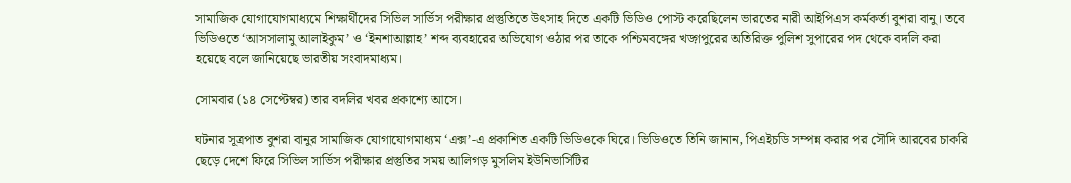সামাজিক যোগাযোগমাধ্যমে শিক্ষার্থীদের সিভিল সার্ভিস পরীক্ষার প্রস্তুতিতে উৎসাহ দিতে একটি ভিডিও পোস্ট করেছিলেন ভারতের নারী আইপিএস কর্মকর্তা বুশরা বানু। তবে ভিডিওতে ‘আসসালামু আলাইকুম’ ও ‘ইনশাআল্লাহ’ শব্দ ব্যবহারের অভিযোগ ওঠার পর তাকে পশ্চিমবঙ্গের খড়্গপুরের অতিরিক্ত পুলিশ সুপারের পদ থেকে বদলি করা হয়েছে বলে জানিয়েছে ভারতীয় সংবাদমাধ্যম।

সোমবার (১৪ সেপ্টেম্বর) তার বদলির খবর প্রকাশ্যে আসে।

ঘটনার সূত্রপাত বুশরা বানুর সামাজিক যোগাযোগমাধ্যম ‘এক্স’-এ প্রকাশিত একটি ভিডিওকে ঘিরে। ভিডিওতে তিনি জানান, পিএইচডি সম্পন্ন করার পর সৌদি আরবের চাকরি ছেড়ে দেশে ফিরে সিভিল সার্ভিস পরীক্ষার প্রস্তুতির সময় আলিগড় মুসলিম ইউনিভার্সিটির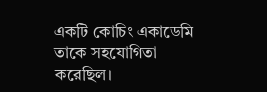একটি কোচিং একাডেমি তাকে সহযোগিতা করেছিল।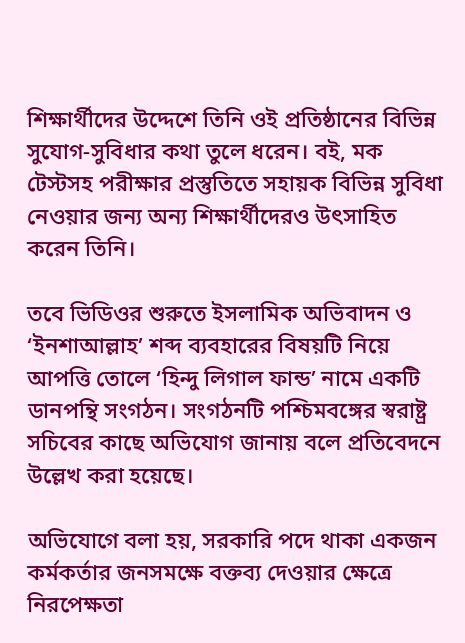শিক্ষার্থীদের উদ্দেশে তিনি ওই প্রতিষ্ঠানের বিভিন্ন সুযোগ-সুবিধার কথা তুলে ধরেন। বই, মক টেস্টসহ পরীক্ষার প্রস্তুতিতে সহায়ক বিভিন্ন সুবিধা নেওয়ার জন্য অন্য শিক্ষার্থীদেরও উৎসাহিত করেন তিনি।

তবে ভিডিওর শুরুতে ইসলামিক অভিবাদন ও ‘ইনশাআল্লাহ’ শব্দ ব্যবহারের বিষয়টি নিয়ে আপত্তি তোলে ‘হিন্দু লিগাল ফান্ড’ নামে একটি ডানপন্থি সংগঠন। সংগঠনটি পশ্চিমবঙ্গের স্বরাষ্ট্র সচিবের কাছে অভিযোগ জানায় বলে প্রতিবেদনে উল্লেখ করা হয়েছে।

অভিযোগে বলা হয়, সরকারি পদে থাকা একজন কর্মকর্তার জনসমক্ষে বক্তব্য দেওয়ার ক্ষেত্রে নিরপেক্ষতা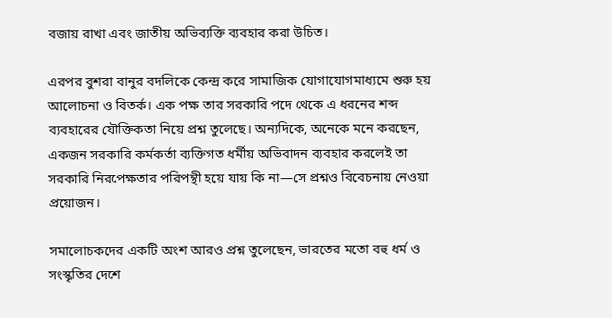বজায় রাখা এবং জাতীয় অভিব্যক্তি ব্যবহার করা উচিত।

এরপর বুশরা বানুর বদলিকে কেন্দ্র করে সামাজিক যোগাযোগমাধ্যমে শুরু হয় আলোচনা ও বিতর্ক। এক পক্ষ তার সরকারি পদে থেকে এ ধরনের শব্দ ব্যবহারের যৌক্তিকতা নিয়ে প্রশ্ন তুলেছে। অন্যদিকে, অনেকে মনে করছেন, একজন সরকারি কর্মকর্তা ব্যক্তিগত ধর্মীয় অভিবাদন ব্যবহার করলেই তা সরকারি নিরপেক্ষতার পরিপন্থী হয়ে যায় কি না—সে প্রশ্নও বিবেচনায় নেওয়া প্রয়োজন।

সমালোচকদের একটি অংশ আরও প্রশ্ন তুলেছেন, ভারতের মতো বহু ধর্ম ও সংস্কৃতির দেশে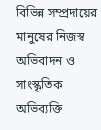বিভিন্ন সম্প্রদায়ের মানুষের নিজস্ব অভিবাদন ও সাংস্কৃতিক অভিব্যক্তি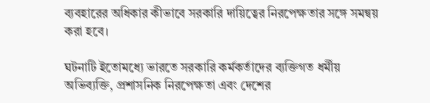ব্যবহারের অধিকার কীভাবে সরকারি দায়িত্বের নিরপেক্ষতার সঙ্গে সমন্বয় করা হবে।

ঘটনাটি ইতোমধ্যে ভারতে সরকারি কর্মকর্তাদের ব্যক্তিগত ধর্মীয় অভিব্যক্তি, প্রশাসনিক নিরপেক্ষতা এবং দেশের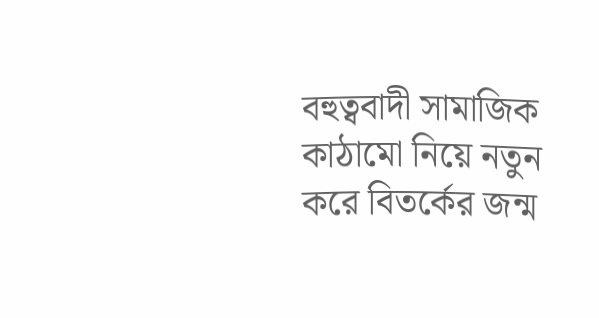বহুত্ববাদী সামাজিক কাঠামো নিয়ে নতুন করে বিতর্কের জন্ম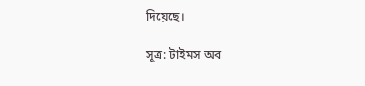দিয়েছে।

সূত্র: টাইমস অব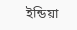ইন্ডিয়া